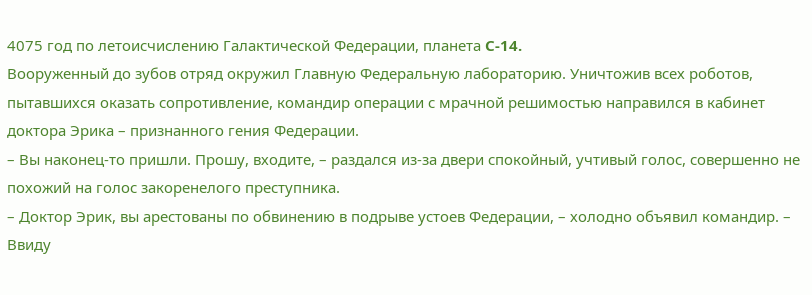4075 год по летоисчислению Галактической Федерации, планета C-14.
Вооруженный до зубов отряд окружил Главную Федеральную лабораторию. Уничтожив всех роботов, пытавшихся оказать сопротивление, командир операции с мрачной решимостью направился в кабинет доктора Эрика – признанного гения Федерации.
– Вы наконец-то пришли. Прошу, входите, – раздался из-за двери спокойный, учтивый голос, совершенно не похожий на голос закоренелого преступника.
– Доктор Эрик, вы арестованы по обвинению в подрыве устоев Федерации, – холодно объявил командир. – Ввиду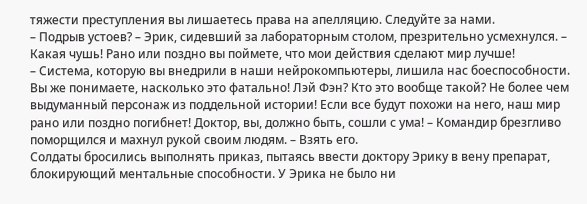тяжести преступления вы лишаетесь права на апелляцию. Следуйте за нами.
– Подрыв устоев? – Эрик, сидевший за лабораторным столом, презрительно усмехнулся. – Какая чушь! Рано или поздно вы поймете, что мои действия сделают мир лучше!
– Система, которую вы внедрили в наши нейрокомпьютеры, лишила нас боеспособности. Вы же понимаете, насколько это фатально! Лэй Фэн? Кто это вообще такой? Не более чем выдуманный персонаж из поддельной истории! Если все будут похожи на него, наш мир рано или поздно погибнет! Доктор, вы, должно быть, сошли с ума! – Командир брезгливо поморщился и махнул рукой своим людям. – Взять его.
Солдаты бросились выполнять приказ, пытаясь ввести доктору Эрику в вену препарат, блокирующий ментальные способности. У Эрика не было ни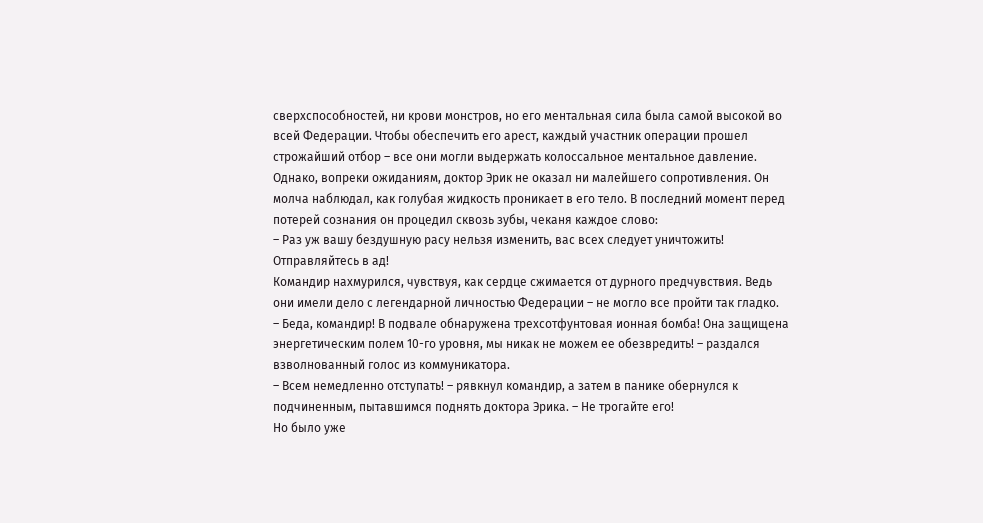сверхспособностей, ни крови монстров, но его ментальная сила была самой высокой во всей Федерации. Чтобы обеспечить его арест, каждый участник операции прошел строжайший отбор – все они могли выдержать колоссальное ментальное давление.
Однако, вопреки ожиданиям, доктор Эрик не оказал ни малейшего сопротивления. Он молча наблюдал, как голубая жидкость проникает в его тело. В последний момент перед потерей сознания он процедил сквозь зубы, чеканя каждое слово:
– Раз уж вашу бездушную расу нельзя изменить, вас всех следует уничтожить! Отправляйтесь в ад!
Командир нахмурился, чувствуя, как сердце сжимается от дурного предчувствия. Ведь они имели дело с легендарной личностью Федерации – не могло все пройти так гладко.
– Беда, командир! В подвале обнаружена трехсотфунтовая ионная бомба! Она защищена энергетическим полем 10-го уровня, мы никак не можем ее обезвредить! – раздался взволнованный голос из коммуникатора.
– Всем немедленно отступать! – рявкнул командир, а затем в панике обернулся к подчиненным, пытавшимся поднять доктора Эрика. – Не трогайте его!
Но было уже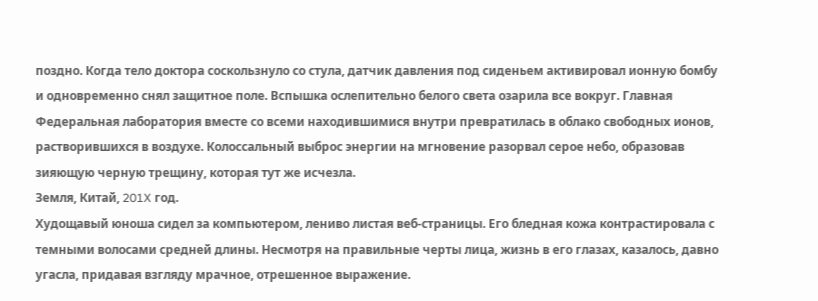поздно. Когда тело доктора соскользнуло со стула, датчик давления под сиденьем активировал ионную бомбу и одновременно снял защитное поле. Вспышка ослепительно белого света озарила все вокруг. Главная Федеральная лаборатория вместе со всеми находившимися внутри превратилась в облако свободных ионов, растворившихся в воздухе. Колоссальный выброс энергии на мгновение разорвал серое небо, образовав зияющую черную трещину, которая тут же исчезла.
Земля, Китай, 201X год.
Худощавый юноша сидел за компьютером, лениво листая веб-страницы. Его бледная кожа контрастировала с темными волосами средней длины. Несмотря на правильные черты лица, жизнь в его глазах, казалось, давно угасла, придавая взгляду мрачное, отрешенное выражение.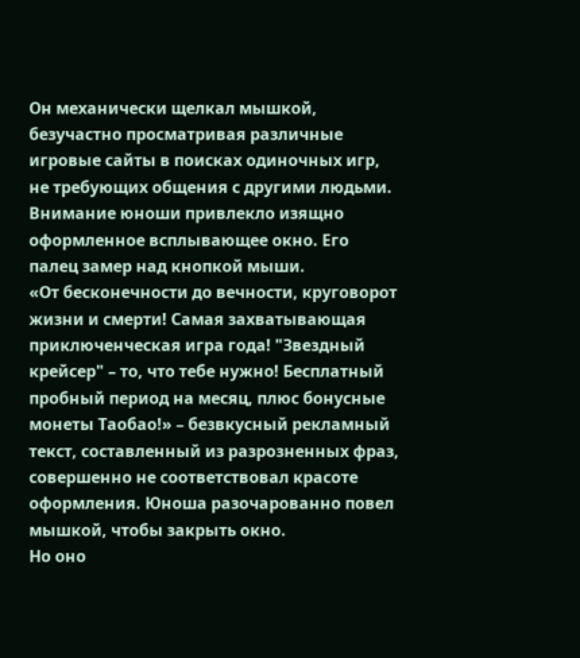Он механически щелкал мышкой, безучастно просматривая различные игровые сайты в поисках одиночных игр, не требующих общения с другими людьми.
Внимание юноши привлекло изящно оформленное всплывающее окно. Его палец замер над кнопкой мыши.
«От бесконечности до вечности, круговорот жизни и смерти! Самая захватывающая приключенческая игра года! "Звездный крейсер" – то, что тебе нужно! Бесплатный пробный период на месяц, плюс бонусные монеты Таобао!» – безвкусный рекламный текст, составленный из разрозненных фраз, совершенно не соответствовал красоте оформления. Юноша разочарованно повел мышкой, чтобы закрыть окно.
Но оно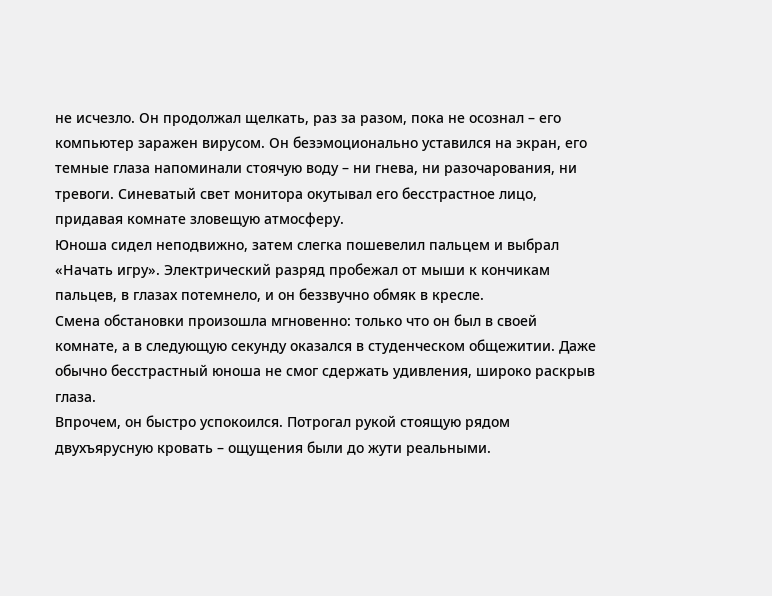не исчезло. Он продолжал щелкать, раз за разом, пока не осознал – его компьютер заражен вирусом. Он безэмоционально уставился на экран, его темные глаза напоминали стоячую воду – ни гнева, ни разочарования, ни тревоги. Синеватый свет монитора окутывал его бесстрастное лицо, придавая комнате зловещую атмосферу.
Юноша сидел неподвижно, затем слегка пошевелил пальцем и выбрал «Начать игру». Электрический разряд пробежал от мыши к кончикам пальцев, в глазах потемнело, и он беззвучно обмяк в кресле.
Смена обстановки произошла мгновенно: только что он был в своей комнате, а в следующую секунду оказался в студенческом общежитии. Даже обычно бесстрастный юноша не смог сдержать удивления, широко раскрыв глаза.
Впрочем, он быстро успокоился. Потрогал рукой стоящую рядом двухъярусную кровать – ощущения были до жути реальными.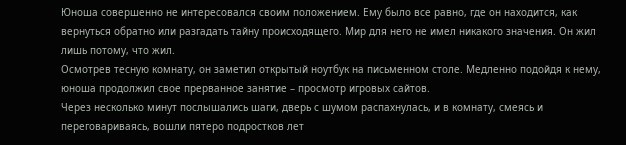Юноша совершенно не интересовался своим положением. Ему было все равно, где он находится, как вернуться обратно или разгадать тайну происходящего. Мир для него не имел никакого значения. Он жил лишь потому, что жил.
Осмотрев тесную комнату, он заметил открытый ноутбук на письменном столе. Медленно подойдя к нему, юноша продолжил свое прерванное занятие – просмотр игровых сайтов.
Через несколько минут послышались шаги, дверь с шумом распахнулась, и в комнату, смеясь и переговариваясь, вошли пятеро подростков лет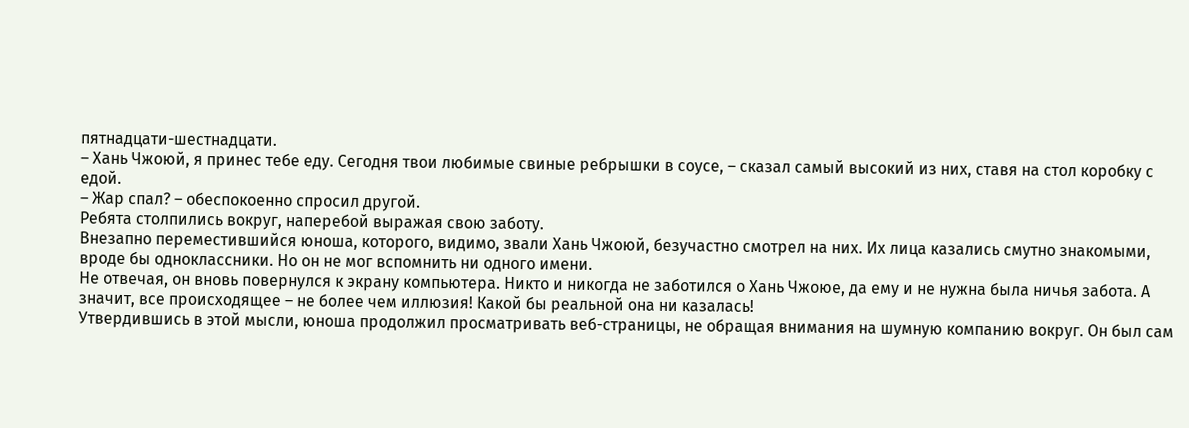пятнадцати-шестнадцати.
– Хань Чжоюй, я принес тебе еду. Сегодня твои любимые свиные ребрышки в соусе, – сказал самый высокий из них, ставя на стол коробку с едой.
– Жар спал? – обеспокоенно спросил другой.
Ребята столпились вокруг, наперебой выражая свою заботу.
Внезапно переместившийся юноша, которого, видимо, звали Хань Чжоюй, безучастно смотрел на них. Их лица казались смутно знакомыми, вроде бы одноклассники. Но он не мог вспомнить ни одного имени.
Не отвечая, он вновь повернулся к экрану компьютера. Никто и никогда не заботился о Хань Чжоюе, да ему и не нужна была ничья забота. А значит, все происходящее – не более чем иллюзия! Какой бы реальной она ни казалась!
Утвердившись в этой мысли, юноша продолжил просматривать веб-страницы, не обращая внимания на шумную компанию вокруг. Он был сам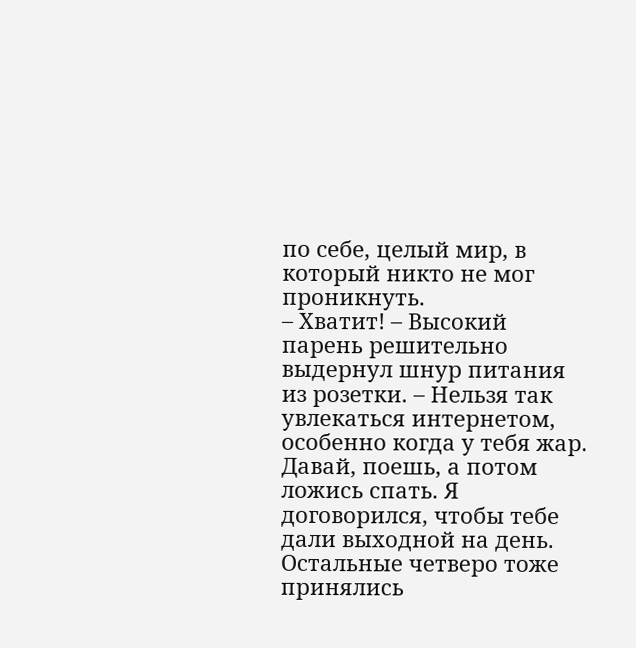по себе, целый мир, в который никто не мог проникнуть.
– Хватит! – Высокий парень решительно выдернул шнур питания из розетки. – Нельзя так увлекаться интернетом, особенно когда у тебя жар. Давай, поешь, а потом ложись спать. Я договорился, чтобы тебе дали выходной на день.
Остальные четверо тоже принялись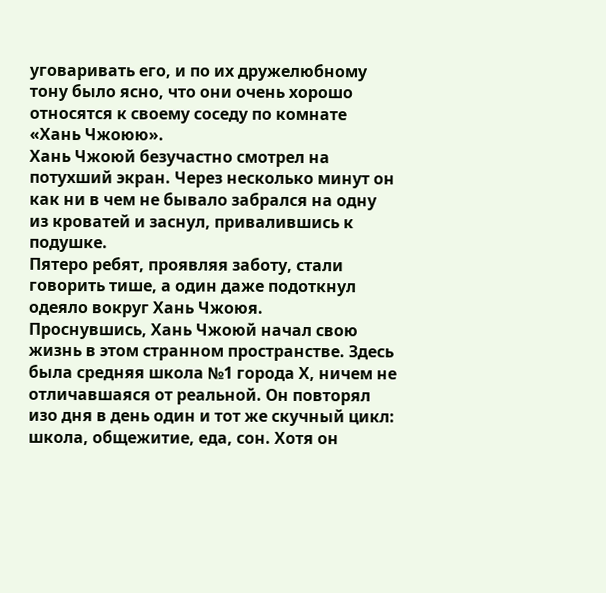уговаривать его, и по их дружелюбному тону было ясно, что они очень хорошо относятся к своему соседу по комнате «Хань Чжоюю».
Хань Чжоюй безучастно смотрел на потухший экран. Через несколько минут он как ни в чем не бывало забрался на одну из кроватей и заснул, привалившись к подушке.
Пятеро ребят, проявляя заботу, стали говорить тише, а один даже подоткнул одеяло вокруг Хань Чжоюя.
Проснувшись, Хань Чжоюй начал свою жизнь в этом странном пространстве. Здесь была средняя школа №1 города Х, ничем не отличавшаяся от реальной. Он повторял изо дня в день один и тот же скучный цикл: школа, общежитие, еда, сон. Хотя он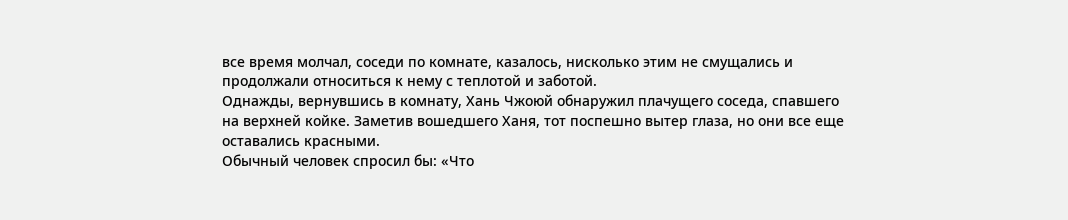все время молчал, соседи по комнате, казалось, нисколько этим не смущались и продолжали относиться к нему с теплотой и заботой.
Однажды, вернувшись в комнату, Хань Чжоюй обнаружил плачущего соседа, спавшего на верхней койке. Заметив вошедшего Ханя, тот поспешно вытер глаза, но они все еще оставались красными.
Обычный человек спросил бы: «Что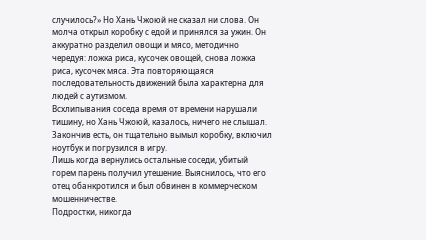случилось?» Но Хань Чжоюй не сказал ни слова. Он молча открыл коробку с едой и принялся за ужин. Он аккуратно разделил овощи и мясо, методично чередуя: ложка риса, кусочек овощей, снова ложка риса, кусочек мяса. Эта повторяющаяся последовательность движений была характерна для людей с аутизмом.
Всхлипывания соседа время от времени нарушали тишину, но Хань Чжоюй, казалось, ничего не слышал. Закончив есть, он тщательно вымыл коробку, включил ноутбук и погрузился в игру.
Лишь когда вернулись остальные соседи, убитый горем парень получил утешение. Выяснилось, что его отец обанкротился и был обвинен в коммерческом мошенничестве.
Подростки, никогда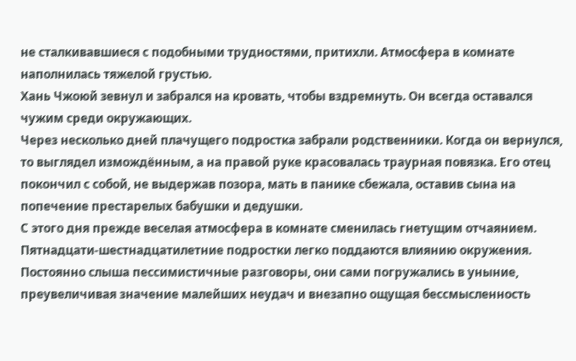не сталкивавшиеся с подобными трудностями, притихли. Атмосфера в комнате наполнилась тяжелой грустью.
Хань Чжоюй зевнул и забрался на кровать, чтобы вздремнуть. Он всегда оставался чужим среди окружающих.
Через несколько дней плачущего подростка забрали родственники. Когда он вернулся, то выглядел измождённым, а на правой руке красовалась траурная повязка. Его отец покончил с собой, не выдержав позора, мать в панике сбежала, оставив сына на попечение престарелых бабушки и дедушки.
С этого дня прежде веселая атмосфера в комнате сменилась гнетущим отчаянием. Пятнадцати-шестнадцатилетние подростки легко поддаются влиянию окружения. Постоянно слыша пессимистичные разговоры, они сами погружались в уныние, преувеличивая значение малейших неудач и внезапно ощущая бессмысленность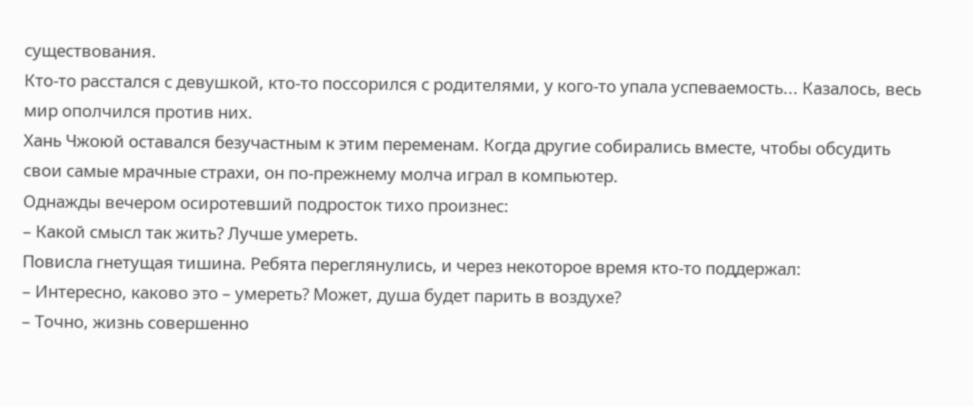существования.
Кто-то расстался с девушкой, кто-то поссорился с родителями, у кого-то упала успеваемость... Казалось, весь мир ополчился против них.
Хань Чжоюй оставался безучастным к этим переменам. Когда другие собирались вместе, чтобы обсудить свои самые мрачные страхи, он по-прежнему молча играл в компьютер.
Однажды вечером осиротевший подросток тихо произнес:
– Какой смысл так жить? Лучше умереть.
Повисла гнетущая тишина. Ребята переглянулись, и через некоторое время кто-то поддержал:
– Интересно, каково это – умереть? Может, душа будет парить в воздухе?
– Точно, жизнь совершенно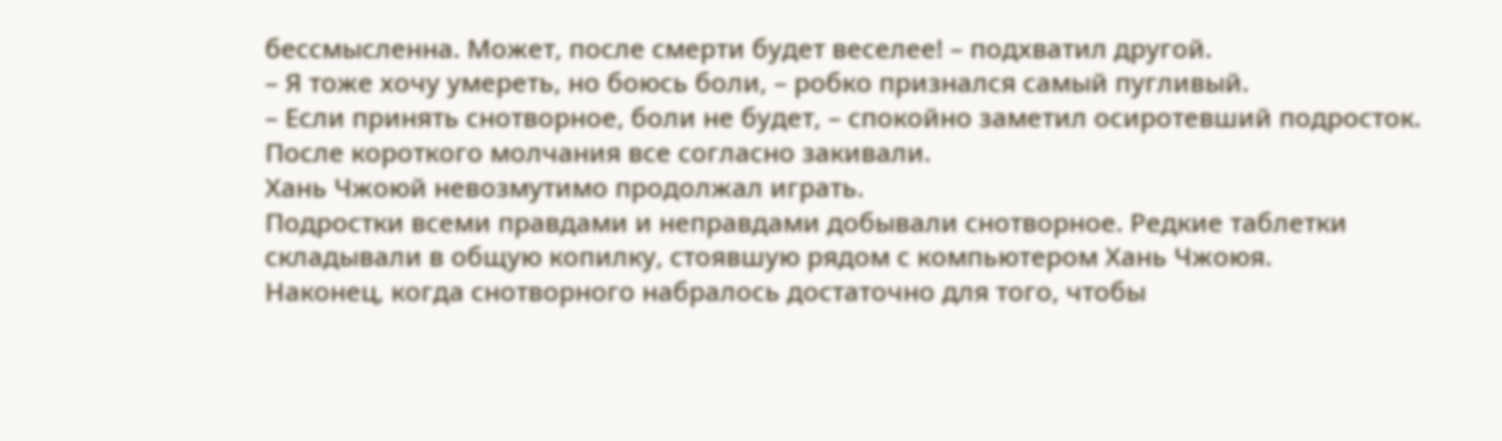бессмысленна. Может, после смерти будет веселее! – подхватил другой.
– Я тоже хочу умереть, но боюсь боли, – робко признался самый пугливый.
– Если принять снотворное, боли не будет, – спокойно заметил осиротевший подросток.
После короткого молчания все согласно закивали.
Хань Чжоюй невозмутимо продолжал играть.
Подростки всеми правдами и неправдами добывали снотворное. Редкие таблетки складывали в общую копилку, стоявшую рядом с компьютером Хань Чжоюя.
Наконец, когда снотворного набралось достаточно для того, чтобы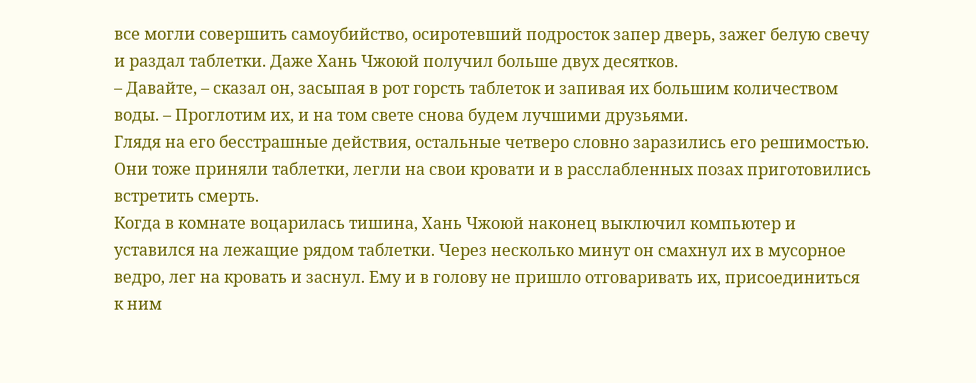все могли совершить самоубийство, осиротевший подросток запер дверь, зажег белую свечу и раздал таблетки. Даже Хань Чжоюй получил больше двух десятков.
– Давайте, – сказал он, засыпая в рот горсть таблеток и запивая их большим количеством воды. – Проглотим их, и на том свете снова будем лучшими друзьями.
Глядя на его бесстрашные действия, остальные четверо словно заразились его решимостью. Они тоже приняли таблетки, легли на свои кровати и в расслабленных позах приготовились встретить смерть.
Когда в комнате воцарилась тишина, Хань Чжоюй наконец выключил компьютер и уставился на лежащие рядом таблетки. Через несколько минут он смахнул их в мусорное ведро, лег на кровать и заснул. Ему и в голову не пришло отговаривать их, присоединиться к ним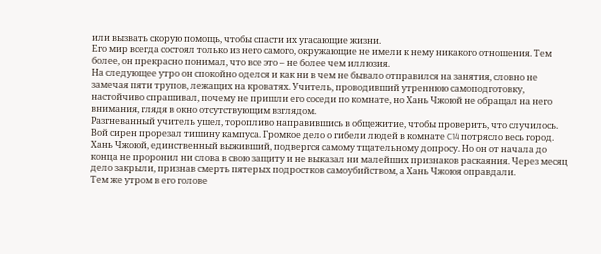или вызвать скорую помощь, чтобы спасти их угасающие жизни.
Его мир всегда состоял только из него самого, окружающие не имели к нему никакого отношения. Тем более, он прекрасно понимал, что все это – не более чем иллюзия.
На следующее утро он спокойно оделся и как ни в чем не бывало отправился на занятия, словно не замечая пяти трупов, лежащих на кроватях. Учитель, проводивший утреннюю самоподготовку, настойчиво спрашивал, почему не пришли его соседи по комнате, но Хань Чжоюй не обращал на него внимания, глядя в окно отсутствующим взглядом.
Разгневанный учитель ушел, торопливо направившись в общежитие, чтобы проверить, что случилось.
Вой сирен прорезал тишину кампуса. Громкое дело о гибели людей в комнате C14 потрясло весь город. Хань Чжоюй, единственный выживший, подвергся самому тщательному допросу. Но он от начала до конца не проронил ни слова в свою защиту и не выказал ни малейших признаков раскаяния. Через месяц дело закрыли, признав смерть пятерых подростков самоубийством, а Хань Чжоюя оправдали.
Тем же утром в его голове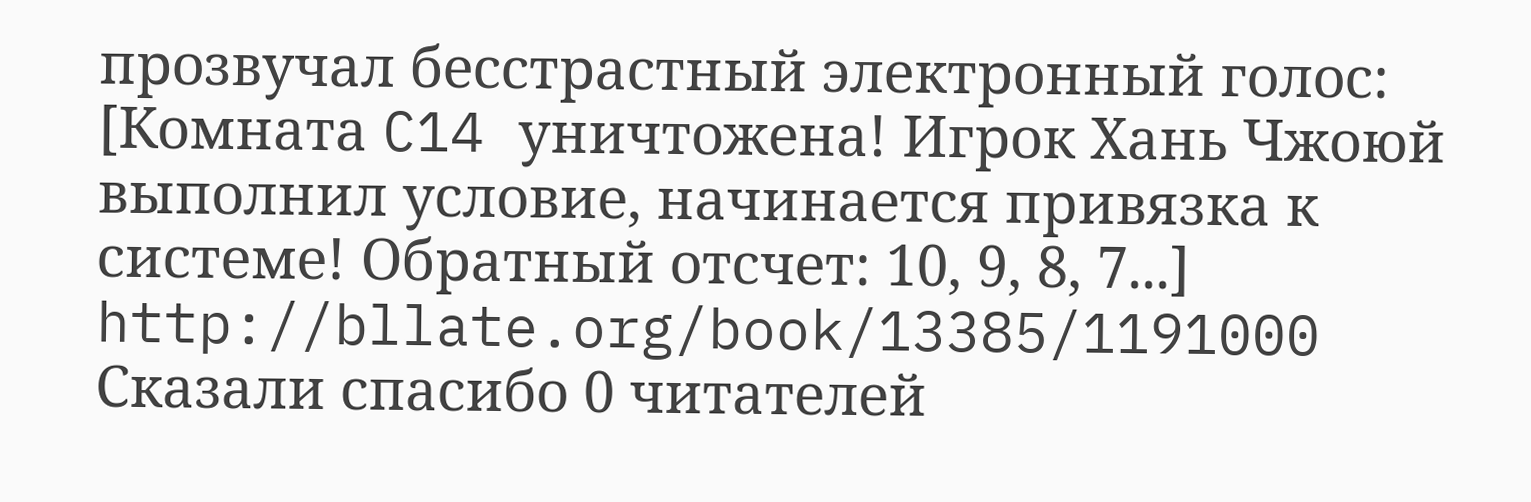прозвучал бесстрастный электронный голос:
[Комната C14 уничтожена! Игрок Хань Чжоюй выполнил условие, начинается привязка к системе! Обратный отсчет: 10, 9, 8, 7...]
http://bllate.org/book/13385/1191000
Сказали спасибо 0 читателей